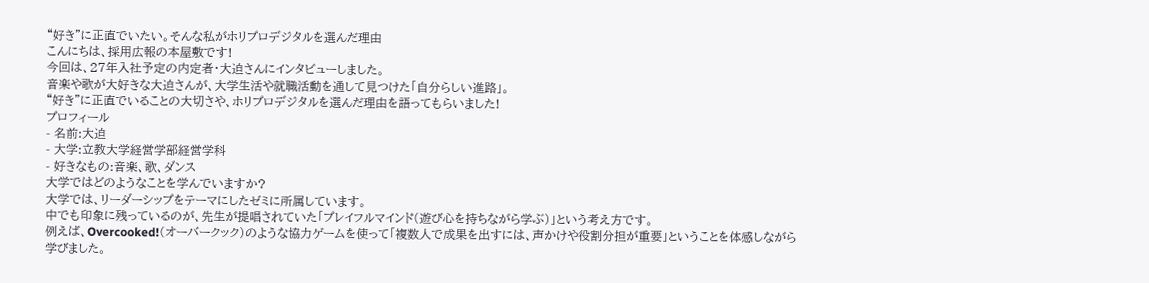“好き”に正直でいたい。そんな私がホリプロデジタルを選んだ理由
こんにちは、採用広報の本屋敷です!
今回は、27年入社予定の内定者・大迫さんにインタビューしました。
音楽や歌が大好きな大迫さんが、大学生活や就職活動を通して見つけた「自分らしい進路」。
“好き”に正直でいることの大切さや、ホリプロデジタルを選んだ理由を語ってもらいました!
プロフィール
- 名前:大迫
- 大学:立教大学経営学部経営学科
- 好きなもの:音楽、歌、ダンス
大学ではどのようなことを学んでいますか?
大学では、リーダーシップをテーマにしたゼミに所属しています。
中でも印象に残っているのが、先生が提唱されていた「プレイフルマインド(遊び心を持ちながら学ぶ)」という考え方です。
例えば、Overcooked!(オーバークック)のような協力ゲームを使って「複数人で成果を出すには、声かけや役割分担が重要」ということを体感しながら学びました。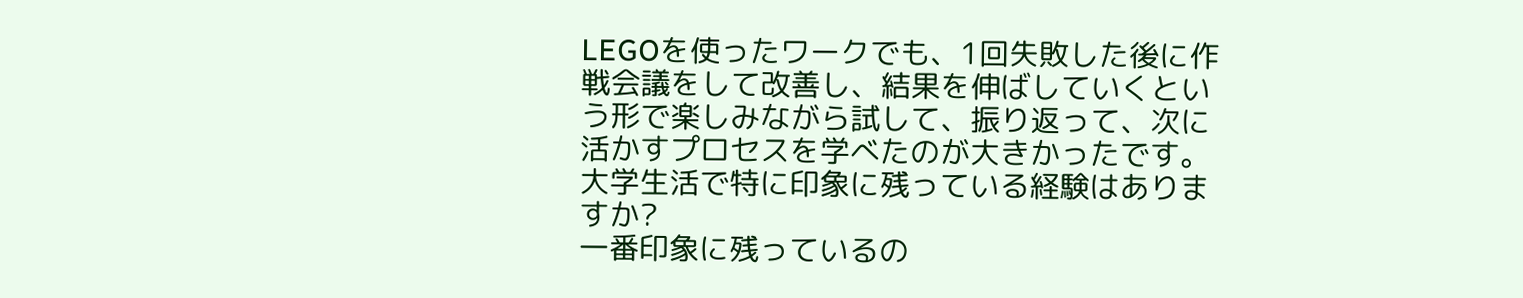LEGOを使ったワークでも、1回失敗した後に作戦会議をして改善し、結果を伸ばしていくという形で楽しみながら試して、振り返って、次に活かすプロセスを学べたのが大きかったです。
大学生活で特に印象に残っている経験はありますか?
一番印象に残っているの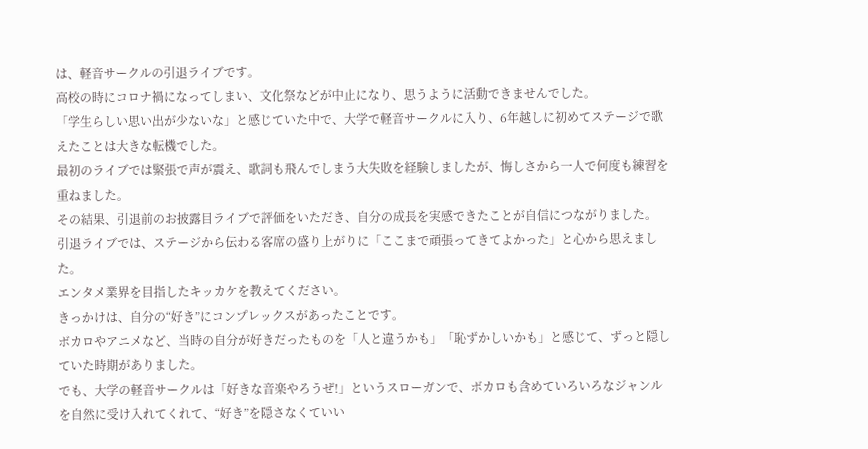は、軽音サークルの引退ライブです。
高校の時にコロナ禍になってしまい、文化祭などが中止になり、思うように活動できませんでした。
「学生らしい思い出が少ないな」と感じていた中で、大学で軽音サークルに入り、6年越しに初めてステージで歌えたことは大きな転機でした。
最初のライブでは緊張で声が震え、歌詞も飛んでしまう大失敗を経験しましたが、悔しさから一人で何度も練習を重ねました。
その結果、引退前のお披露目ライブで評価をいただき、自分の成長を実感できたことが自信につながりました。
引退ライブでは、ステージから伝わる客席の盛り上がりに「ここまで頑張ってきてよかった」と心から思えました。
エンタメ業界を目指したキッカケを教えてください。
きっかけは、自分の“好き”にコンプレックスがあったことです。
ボカロやアニメなど、当時の自分が好きだったものを「人と違うかも」「恥ずかしいかも」と感じて、ずっと隠していた時期がありました。
でも、大学の軽音サークルは「好きな音楽やろうぜ!」というスローガンで、ボカロも含めていろいろなジャンルを自然に受け入れてくれて、“好き”を隠さなくていい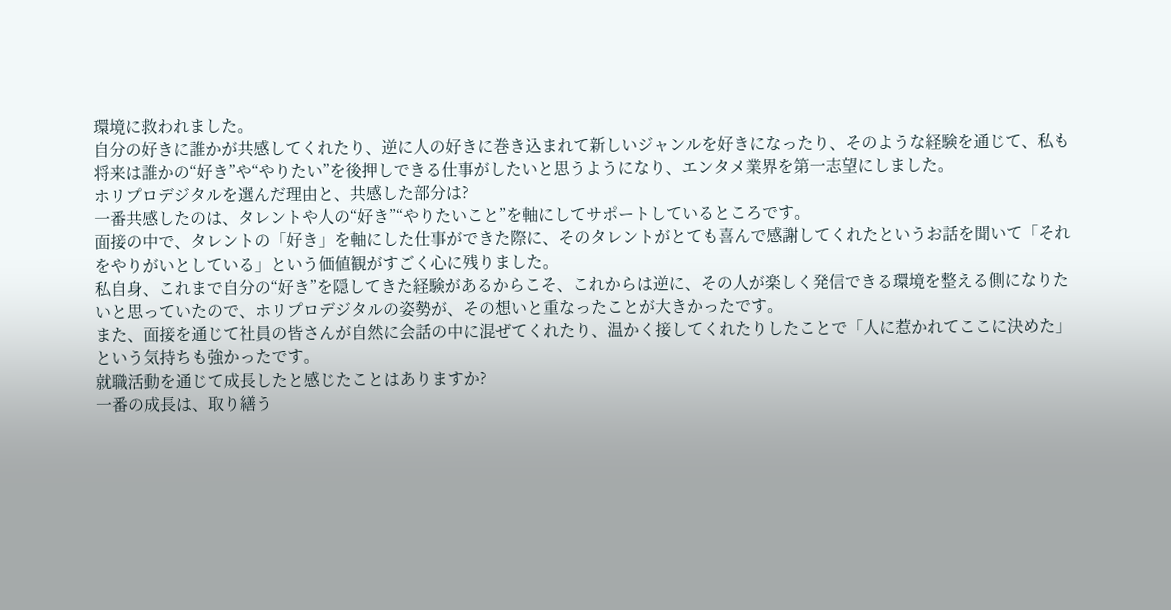環境に救われました。
自分の好きに誰かが共感してくれたり、逆に人の好きに巻き込まれて新しいジャンルを好きになったり、そのような経験を通じて、私も将来は誰かの“好き”や“やりたい”を後押しできる仕事がしたいと思うようになり、エンタメ業界を第一志望にしました。
ホリプロデジタルを選んだ理由と、共感した部分は?
一番共感したのは、タレントや人の“好き”“やりたいこと”を軸にしてサポートしているところです。
面接の中で、タレントの「好き」を軸にした仕事ができた際に、そのタレントがとても喜んで感謝してくれたというお話を聞いて「それをやりがいとしている」という価値観がすごく心に残りました。
私自身、これまで自分の“好き”を隠してきた経験があるからこそ、これからは逆に、その人が楽しく発信できる環境を整える側になりたいと思っていたので、ホリプロデジタルの姿勢が、その想いと重なったことが大きかったです。
また、面接を通じて社員の皆さんが自然に会話の中に混ぜてくれたり、温かく接してくれたりしたことで「人に惹かれてここに決めた」という気持ちも強かったです。
就職活動を通じて成長したと感じたことはありますか?
一番の成長は、取り繕う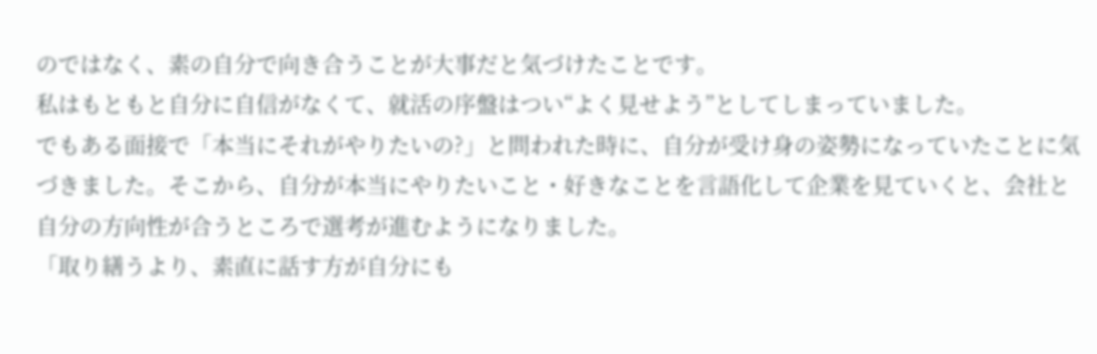のではなく、素の自分で向き合うことが大事だと気づけたことです。
私はもともと自分に自信がなくて、就活の序盤はつい“よく見せよう”としてしまっていました。
でもある面接で「本当にそれがやりたいの?」と問われた時に、自分が受け身の姿勢になっていたことに気づきました。そこから、自分が本当にやりたいこと・好きなことを言語化して企業を見ていくと、会社と自分の方向性が合うところで選考が進むようになりました。
「取り繕うより、素直に話す方が自分にも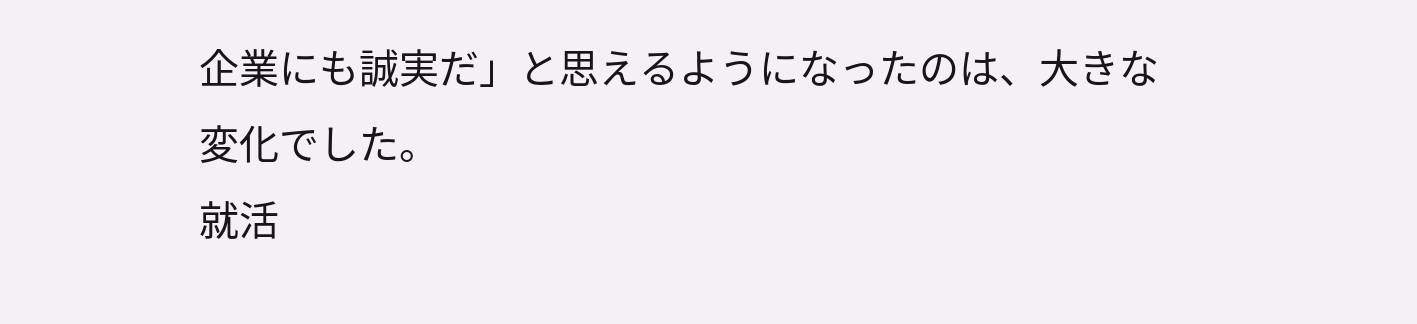企業にも誠実だ」と思えるようになったのは、大きな変化でした。
就活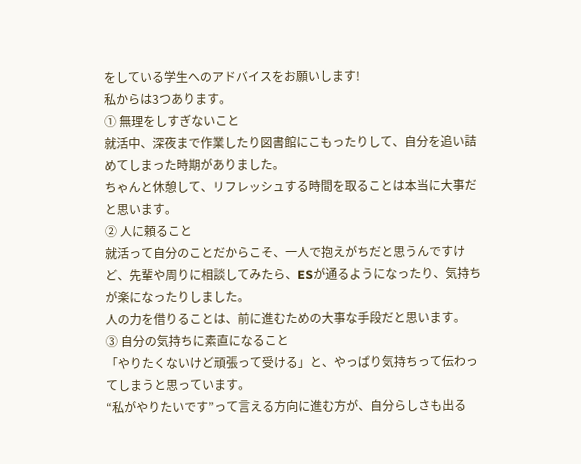をしている学生へのアドバイスをお願いします!
私からは3つあります。
① 無理をしすぎないこと
就活中、深夜まで作業したり図書館にこもったりして、自分を追い詰めてしまった時期がありました。
ちゃんと休憩して、リフレッシュする時間を取ることは本当に大事だと思います。
② 人に頼ること
就活って自分のことだからこそ、一人で抱えがちだと思うんですけど、先輩や周りに相談してみたら、ESが通るようになったり、気持ちが楽になったりしました。
人の力を借りることは、前に進むための大事な手段だと思います。
③ 自分の気持ちに素直になること
「やりたくないけど頑張って受ける」と、やっぱり気持ちって伝わってしまうと思っています。
“私がやりたいです”って言える方向に進む方が、自分らしさも出る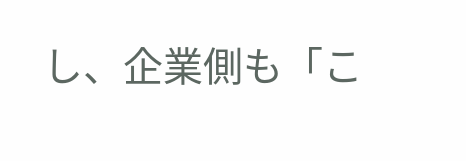し、企業側も「こ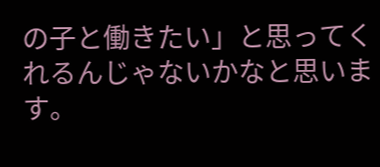の子と働きたい」と思ってくれるんじゃないかなと思います。